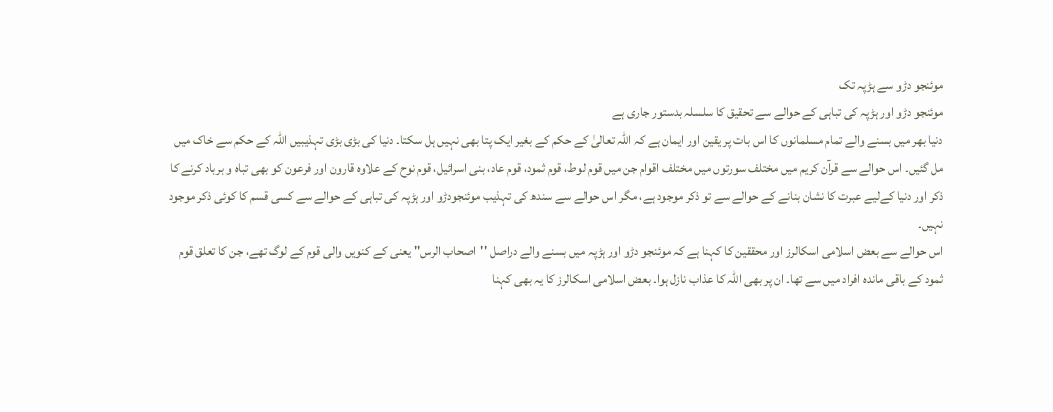موئنجو دڑو سے ہڑپہ تک
موئنجو دڑو اور ہڑپہ کی تباہی کے حوالے سے تحقیق کا سلسلہ بدستور جاری ہے
دنیا بھر میں بسنے والے تمام مسلمانوں کا اس بات پر یقین اور ایمان ہے کہ اللہ تعالیٰ کے حکم کے بغیر ایک پتا بھی نہیں ہل سکتا۔ دنیا کی بڑی بڑی تہذیبیں اللہ کے حکم سے خاک میں مل گئیں۔ اس حوالے سے قرآن کریم میں مختلف سورتوں میں مختلف اقوام جن میں قوم لوط، قوم ثمود، قوم عاد، بنی اسرائیل، قوم نوح کے علاوہ قارون اور فرعون کو بھی تباہ و برباد کرنے کا ذکر اور دنیا کےلیے عبرت کا نشان بنانے کے حوالے سے تو ذکر موجود ہے، مگر اس حوالے سے سندھ کی تہذیب موئنجودڑو اور ہڑپہ کی تباہی کے حوالے سے کسی قسم کا کوئی ذکر موجود نہیں۔
اس حوالے سے بعض اسلامی اسکالرز اور محققین کا کہنا ہے کہ موئنجو دڑو اور ہڑپہ میں بسنے والے دراصل ''اصحاب الرس'' یعنی کے کنویں والی قوم کے لوگ تھے، جن کا تعلق قوم ثمود کے باقی ماندہ افراد میں سے تھا۔ ان پر بھی اللہ کا عذاب نازل ہوا۔ بعض اسلامی اسکالرز کا یہ بھی کہنا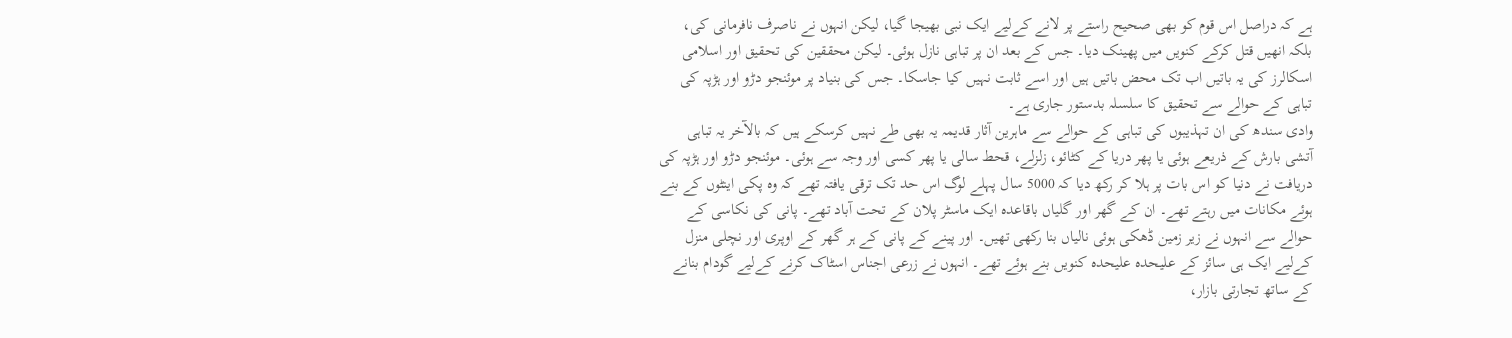ہے کہ دراصل اس قوم کو بھی صحیح راستے پر لانے کےلیے ایک نبی بھیجا گیا، لیکن انہوں نے ناصرف نافرمانی کی، بلکہ انھیں قتل کرکے کنویں میں پھینک دیا۔ جس کے بعد ان پر تباہی نازل ہوئی۔ لیکن محققین کی تحقیق اور اسلامی اسکالرز کی یہ باتیں اب تک محض باتیں ہیں اور اسے ثابت نہیں کیا جاسکا۔ جس کی بنیاد پر موئنجو دڑو اور ہڑپہ کی تباہی کے حوالے سے تحقیق کا سلسلہ بدستور جاری ہے۔
وادی سندھ کی ان تہذیبوں کی تباہی کے حوالے سے ماہرین آثار قدیمہ یہ بھی طے نہیں کرسکے ہیں کہ بالآخر یہ تباہی آتشی بارش کے ذریعے ہوئی یا پھر دریا کے کٹائو، زلزلے، قحط سالی یا پھر کسی اور وجہ سے ہوئی۔ موئنجو دڑو اور ہڑپہ کی دریافت نے دنیا کو اس بات پر ہلا کر رکھ دیا کہ 5000 سال پہلے لوگ اس حد تک ترقی یافتہ تھے کہ وہ پکی اینٹوں کے بنے ہوئے مکانات میں رہتے تھے۔ ان کے گھر اور گلیاں باقاعدہ ایک ماسٹر پلان کے تحت آباد تھے۔ پانی کی نکاسی کے حوالے سے انہوں نے زیر زمین ڈھکی ہوئی نالیاں بنا رکھی تھیں۔ اور پینے کے پانی کے ہر گھر کے اوپری اور نچلی منزل کےلیے ایک ہی سائز کے علیحدہ علیحدہ کنویں بنے ہوئے تھے۔ انہوں نے زرعی اجناس اسٹاک کرنے کےلیے گودام بنانے کے ساتھ تجارتی بازار،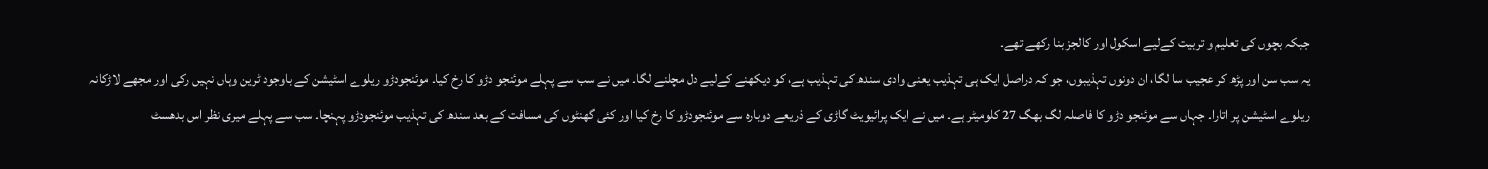جبکہ بچوں کی تعلیم و تربیت کےلیے اسکول اور کالجز بنا رکھے تھے۔
یہ سب سن اور پڑھ کر عجیب سا لگا، ان دونوں تہذیبوں، جو کہ دراصل ایک ہی تہذیب یعنی وادی سندھ کی تہذیب ہے، کو دیکھنے کےلیے دل مچلنے لگا۔ میں نے سب سے پہلے موئنجو دڑو کا رخ کیا۔ موئنجودڑو ریلوے اسٹیشن کے باوجود ٹرین وہاں نہیں رکی اور مجھے لاڑکانہ ریلوے اسٹیشن پر اتارا۔ جہاں سے موئنجو دڑو کا فاصلہ لگ بھگ 27 کلومیٹر ہے۔ میں نے ایک پرائیویٹ گاڑی کے ذریعے دوبارہ سے موئنجودڑو کا رخ کیا اور کئی گھنٹوں کی مسافت کے بعد سندھ کی تہذیب موئنجودڑو پہنچا۔ سب سے پہلے میری نظر اس بدھسٹ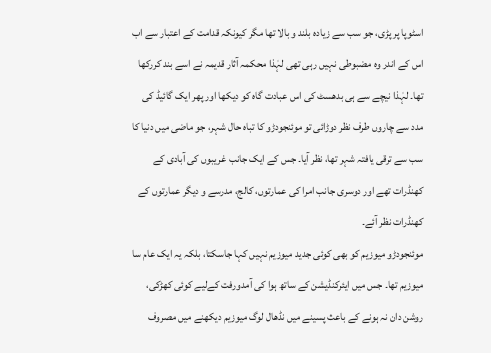اسٹوپا پر پڑی، جو سب سے زیادہ بلند و بالا تھا مگر کیونکہ قدامت کے اعتبار سے اب اس کے اندر وہ مضبوطی نہیں رہی تھی لہٰذا محکمہ آثار قدیمہ نے اسے بند کررکھا تھا۔ لہٰذا نیچے سے ہی بدھسٹ کی اس عبادت گاہ کو دیکھا اور پھر ایک گائیڈ کی مدد سے چاروں طرف نظر دوڑائی تو موئنجودڑو کا تباہ حال شہر، جو ماضی میں دنیا کا سب سے ترقی یافتہ شہر تھا، نظر آیا۔ جس کے ایک جانب غریبوں کی آبادی کے کھنڈرات تھے اور دوسری جانب امرا کی عمارتوں، کالج، مدرسے و دیگر عمارتوں کے کھنڈرات نظر آئے۔
موئنجودڑو میوزیم کو بھی کوئی جدید میوزیم نہیں کہا جاسکتا، بلکہ یہ ایک عام سا میوزیم تھا۔ جس میں ایئرکنڈیشن کے ساتھ ہوا کی آمدورفت کےلیے کوئی کھڑکی، روشن دان نہ ہونے کے باعث پسینے میں نڈھال لوگ میوزیم دیکھنے میں مصروف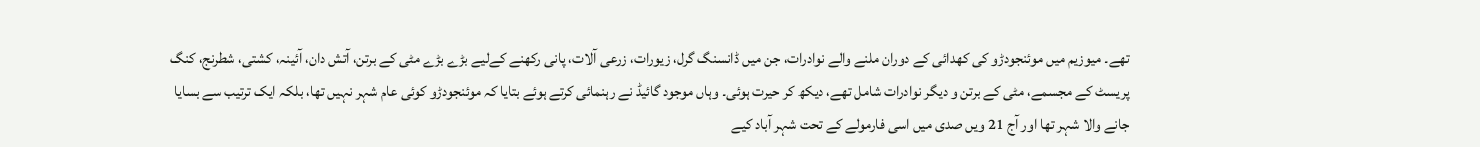تھے۔ میوزیم میں موئنجودڑو کی کھدائی کے دوران ملنے والے نوادرات، جن میں ڈانسنگ گرل، زیورات، زرعی آلات، پانی رکھنے کےلیے بڑے بڑے مٹی کے برتن، آتش دان، آئینہ، کشتی، شطرنج، کنگ پریسٹ کے مجسمے، مٹی کے برتن و دیگر نوادرات شامل تھے، دیکھ کر حیرت ہوئی۔ وہاں موجود گائیڈ نے رہنمائی کرتے ہوئے بتایا کہ موئنجودڑو کوئی عام شہر نہیں تھا، بلکہ ایک ترتیب سے بسایا جانے والا شہر تھا اور آج 21 ویں صدی میں اسی فارمولے کے تحت شہر آباد کیے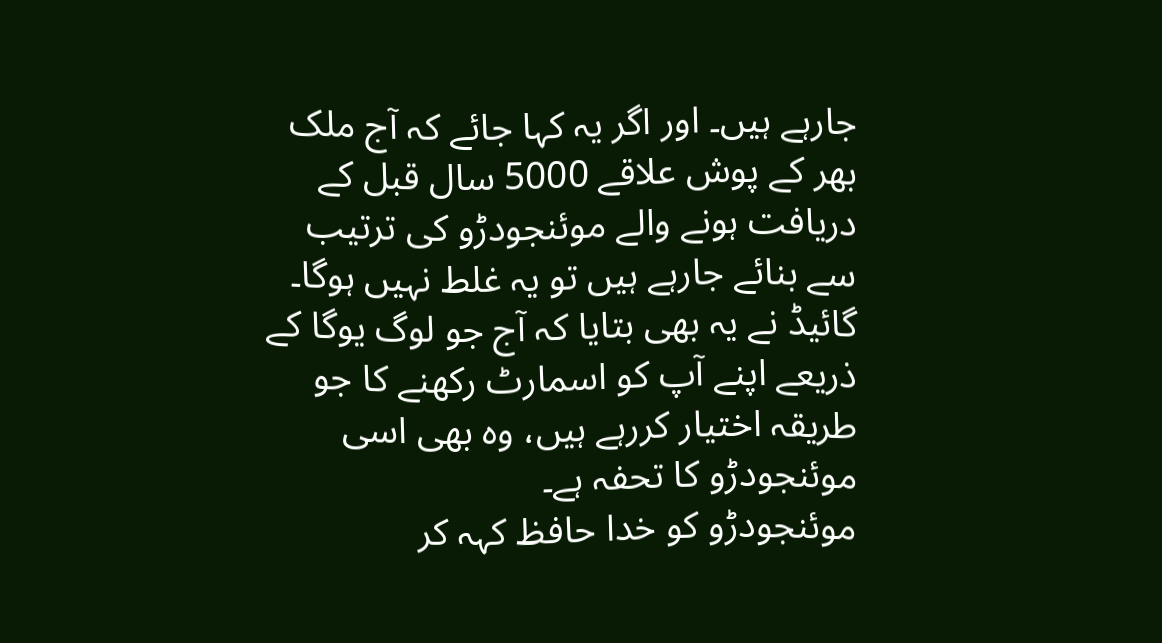جارہے ہیں۔ اور اگر یہ کہا جائے کہ آج ملک بھر کے پوش علاقے 5000 سال قبل کے دریافت ہونے والے موئنجودڑو کی ترتیب سے بنائے جارہے ہیں تو یہ غلط نہیں ہوگا۔ گائیڈ نے یہ بھی بتایا کہ آج جو لوگ یوگا کے ذریعے اپنے آپ کو اسمارٹ رکھنے کا جو طریقہ اختیار کررہے ہیں، وہ بھی اسی موئنجودڑو کا تحفہ ہے۔
موئنجودڑو کو خدا حافظ کہہ کر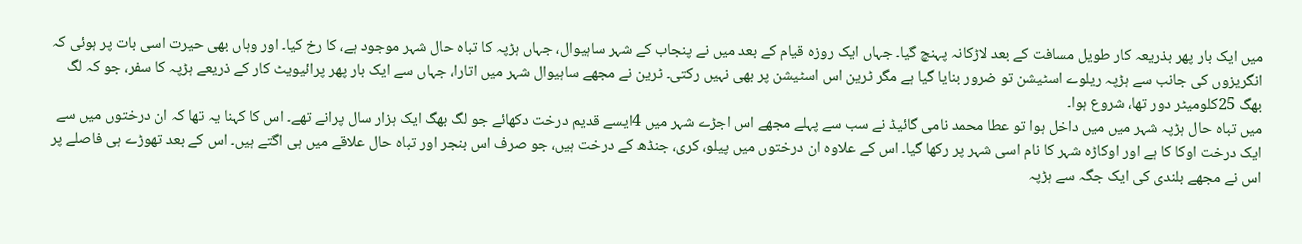میں ایک بار پھر بذریعہ کار طویل مسافت کے بعد لاڑکانہ پہنچ گیا۔ جہاں ایک روزہ قیام کے بعد میں نے پنجاب کے شہر ساہیوال، جہاں ہڑپہ کا تباہ حال شہر موجود ہے، کا رخ کیا۔ اور وہاں بھی حیرت اسی بات پر ہوئی کہ انگریزوں کی جانب سے ہڑپہ ریلوے اسٹیشن تو ضرور بنایا گیا ہے مگر ٹرین اس اسٹیشن پر بھی نہیں رکتی۔ ٹرین نے مجھے ساہیوال شہر میں اتارا، جہاں سے ایک بار پھر پرائیویٹ کار کے ذریعے ہڑپہ کا سفر، جو کہ لگ بھگ 25کلومیٹر دور تھا، شروع ہوا۔
میں تباہ حال ہڑپہ شہر میں میں داخل ہوا تو عطا محمد نامی گائیڈ نے سب سے پہلے مجھے اس اجڑے شہر میں 4ایسے قدیم درخت دکھائے جو لگ بھگ ایک ہزار سال پرانے تھے۔ اس کا کہنا یہ تھا کہ ان درختوں میں سے ایک درخت اوکا کا ہے اور اوکاڑہ شہر کا نام اسی شہر پر رکھا گیا۔ اس کے علاوہ ان درختوں میں پیلو، کری، جنڈھ کے درخت ہیں، جو صرف اس بنجر اور تباہ حال علاقے میں ہی اگتے ہیں۔ اس کے بعد تھوڑے ہی فاصلے پر اس نے مجھے بلندی کی ایک جگہ سے ہڑپہ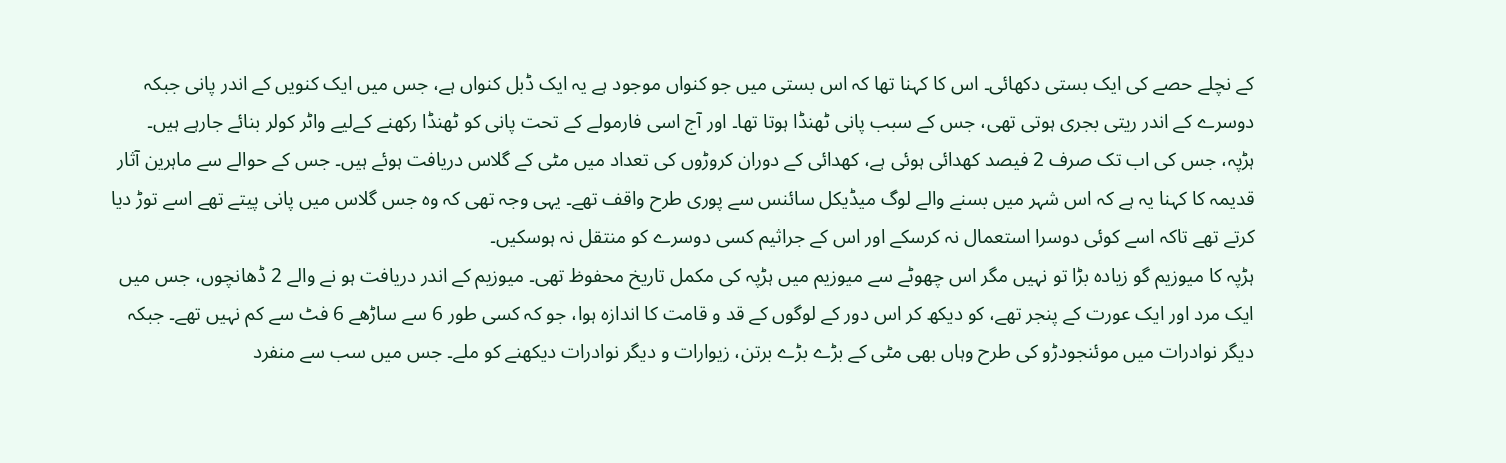کے نچلے حصے کی ایک بستی دکھائی۔ اس کا کہنا تھا کہ اس بستی میں جو کنواں موجود ہے یہ ایک ڈبل کنواں ہے، جس میں ایک کنویں کے اندر پانی جبکہ دوسرے کے اندر ریتی بجری ہوتی تھی، جس کے سبب پانی ٹھنڈا ہوتا تھا۔ اور آج اسی فارمولے کے تحت پانی کو ٹھنڈا رکھنے کےلیے واٹر کولر بنائے جارہے ہیں۔
ہڑپہ، جس کی اب تک صرف 2 فیصد کھدائی ہوئی ہے، کھدائی کے دوران کروڑوں کی تعداد میں مٹی کے گلاس دریافت ہوئے ہیں۔ جس کے حوالے سے ماہرین آثار قدیمہ کا کہنا یہ ہے کہ اس شہر میں بسنے والے لوگ میڈیکل سائنس سے پوری طرح واقف تھے۔ یہی وجہ تھی کہ وہ جس گلاس میں پانی پیتے تھے اسے توڑ دیا کرتے تھے تاکہ اسے کوئی دوسرا استعمال نہ کرسکے اور اس کے جراثیم کسی دوسرے کو منتقل نہ ہوسکیں۔
ہڑپہ کا میوزیم گو زیادہ بڑا تو نہیں مگر اس چھوٹے سے میوزیم میں ہڑپہ کی مکمل تاریخ محفوظ تھی۔ میوزیم کے اندر دریافت ہو نے والے 2 ڈھانچوں، جس میں ایک مرد اور ایک عورت کے پنجر تھے، کو دیکھ کر اس دور کے لوگوں کے قد و قامت کا اندازہ ہوا، جو کہ کسی طور 6 سے ساڑھے 6 فٹ سے کم نہیں تھے۔ جبکہ دیگر نوادرات میں موئنجودڑو کی طرح وہاں بھی مٹی کے بڑے بڑے برتن، زیوارات و دیگر نوادرات دیکھنے کو ملے۔ جس میں سب سے منفرد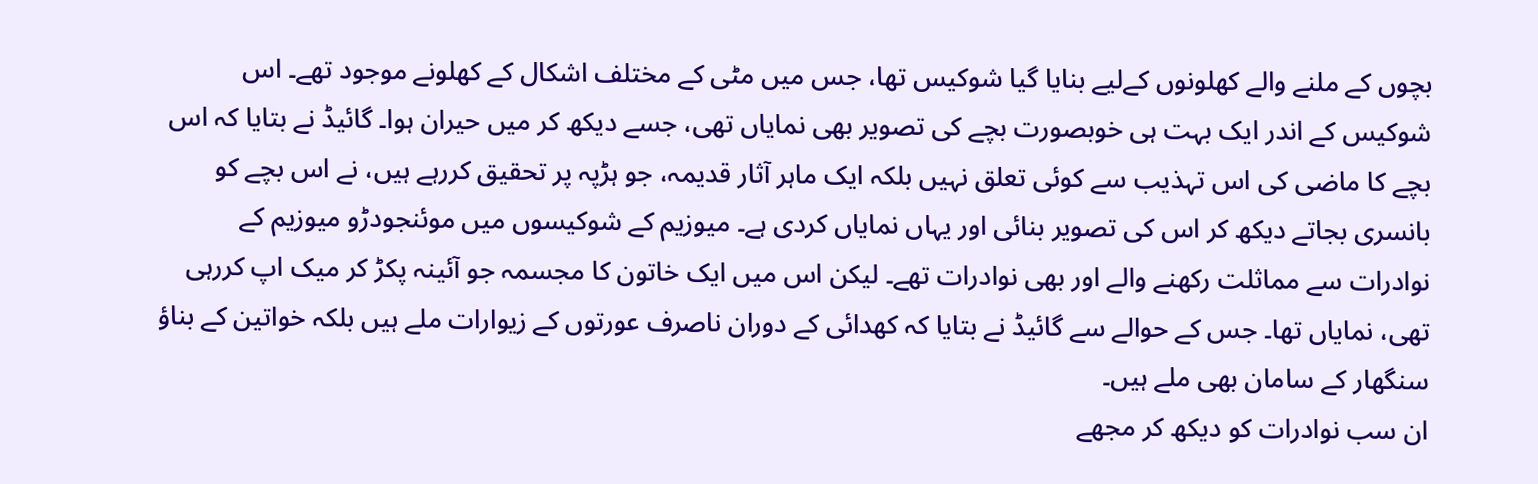بچوں کے ملنے والے کھلونوں کےلیے بنایا گیا شوکیس تھا، جس میں مٹی کے مختلف اشکال کے کھلونے موجود تھے۔ اس شوکیس کے اندر ایک بہت ہی خوبصورت بچے کی تصویر بھی نمایاں تھی، جسے دیکھ کر میں حیران ہوا۔ گائیڈ نے بتایا کہ اس بچے کا ماضی کی اس تہذیب سے کوئی تعلق نہیں بلکہ ایک ماہر آثار قدیمہ، جو ہڑپہ پر تحقیق کررہے ہیں، نے اس بچے کو بانسری بجاتے دیکھ کر اس کی تصویر بنائی اور یہاں نمایاں کردی ہے۔ میوزیم کے شوکیسوں میں موئنجودڑو میوزیم کے نوادرات سے مماثلت رکھنے والے اور بھی نوادرات تھے۔ لیکن اس میں ایک خاتون کا مجسمہ جو آئینہ پکڑ کر میک اپ کررہی تھی، نمایاں تھا۔ جس کے حوالے سے گائیڈ نے بتایا کہ کھدائی کے دوران ناصرف عورتوں کے زیوارات ملے ہیں بلکہ خواتین کے بناؤ سنگھار کے سامان بھی ملے ہیں۔
ان سب نوادرات کو دیکھ کر مجھے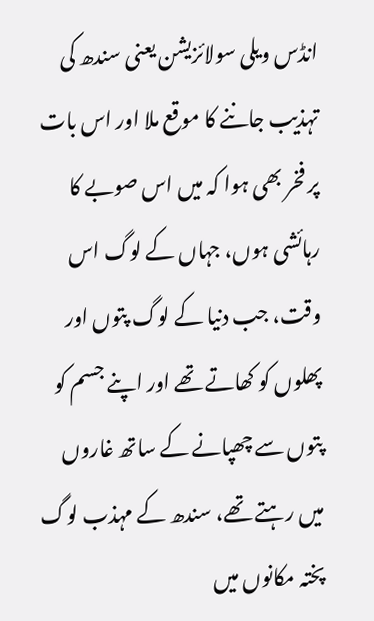انڈس ویلی سولائزیشن یعنی سندھ کی تہذیب جاننے کا موقع ملا اور اس بات پر فخر بھی ہوا کہ میں اس صوبے کا رہائشی ہوں، جہاں کے لوگ اس وقت، جب دنیا کے لوگ پتوں اور پھلوں کو کھاتے تھے اور اپنے جسم کو پتوں سے چھپانے کے ساتھ غاروں میں رہتے تھے، سندھ کے مہذب لوگ پختہ مکانوں میں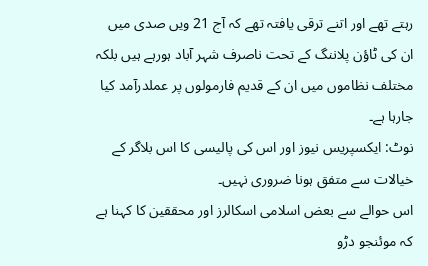رہتے تھے اور اتنے ترقی یافتہ تھے کہ آج 21 ویں صدی میں ان کی ٹاؤن پلاننگ کے تحت ناصرف شہر آباد ہورہے ہیں بلکہ مختلف نظاموں میں ان کے قدیم فارمولوں پر عملدرآمد کیا جارہا ہے۔
نوٹ: ایکسپریس نیوز اور اس کی پالیسی کا اس بلاگر کے خیالات سے متفق ہونا ضروری نہیں۔
اس حوالے سے بعض اسلامی اسکالرز اور محققین کا کہنا ہے کہ موئنجو دڑو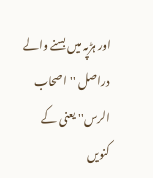اور ہڑپہ میں بسنے والے دراصل ''اصحاب الرس'' یعنی کے کنویں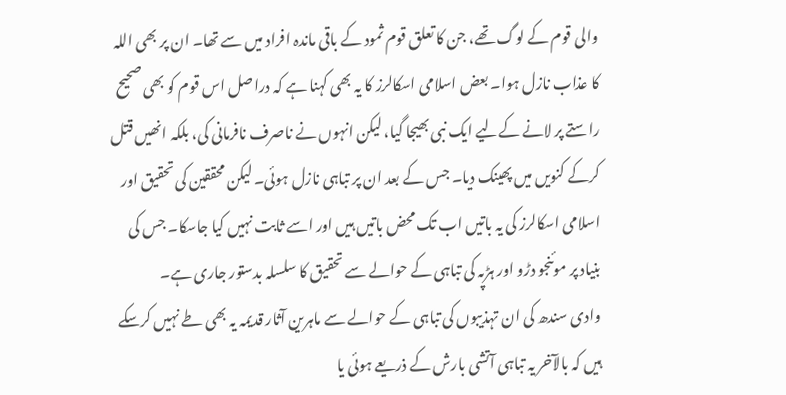والی قوم کے لوگ تھے، جن کا تعلق قوم ثمود کے باقی ماندہ افراد میں سے تھا۔ ان پر بھی اللہ کا عذاب نازل ہوا۔ بعض اسلامی اسکالرز کا یہ بھی کہنا ہے کہ دراصل اس قوم کو بھی صحیح راستے پر لانے کےلیے ایک نبی بھیجا گیا، لیکن انہوں نے ناصرف نافرمانی کی، بلکہ انھیں قتل کرکے کنویں میں پھینک دیا۔ جس کے بعد ان پر تباہی نازل ہوئی۔ لیکن محققین کی تحقیق اور اسلامی اسکالرز کی یہ باتیں اب تک محض باتیں ہیں اور اسے ثابت نہیں کیا جاسکا۔ جس کی بنیاد پر موئنجو دڑو اور ہڑپہ کی تباہی کے حوالے سے تحقیق کا سلسلہ بدستور جاری ہے۔
وادی سندھ کی ان تہذیبوں کی تباہی کے حوالے سے ماہرین آثار قدیمہ یہ بھی طے نہیں کرسکے ہیں کہ بالآخر یہ تباہی آتشی بارش کے ذریعے ہوئی یا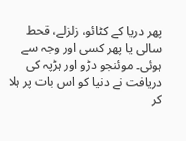پھر دریا کے کٹائو، زلزلے، قحط سالی یا پھر کسی اور وجہ سے ہوئی۔ موئنجو دڑو اور ہڑپہ کی دریافت نے دنیا کو اس بات پر ہلا کر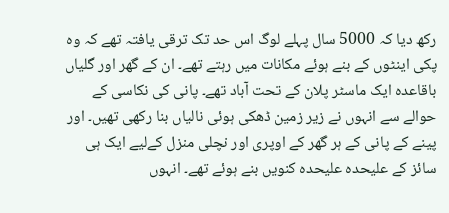رکھ دیا کہ 5000 سال پہلے لوگ اس حد تک ترقی یافتہ تھے کہ وہ پکی اینٹوں کے بنے ہوئے مکانات میں رہتے تھے۔ ان کے گھر اور گلیاں باقاعدہ ایک ماسٹر پلان کے تحت آباد تھے۔ پانی کی نکاسی کے حوالے سے انہوں نے زیر زمین ڈھکی ہوئی نالیاں بنا رکھی تھیں۔ اور پینے کے پانی کے ہر گھر کے اوپری اور نچلی منزل کےلیے ایک ہی سائز کے علیحدہ علیحدہ کنویں بنے ہوئے تھے۔ انہوں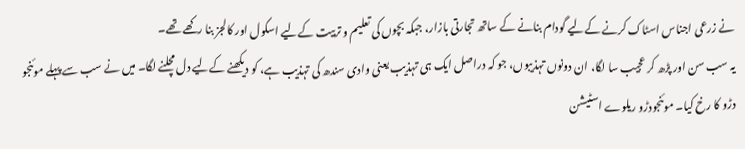نے زرعی اجناس اسٹاک کرنے کےلیے گودام بنانے کے ساتھ تجارتی بازار، جبکہ بچوں کی تعلیم و تربیت کےلیے اسکول اور کالجز بنا رکھے تھے۔
یہ سب سن اور پڑھ کر عجیب سا لگا، ان دونوں تہذیبوں، جو کہ دراصل ایک ہی تہذیب یعنی وادی سندھ کی تہذیب ہے، کو دیکھنے کےلیے دل مچلنے لگا۔ میں نے سب سے پہلے موئنجو دڑو کا رخ کیا۔ موئنجودڑو ریلوے اسٹیشن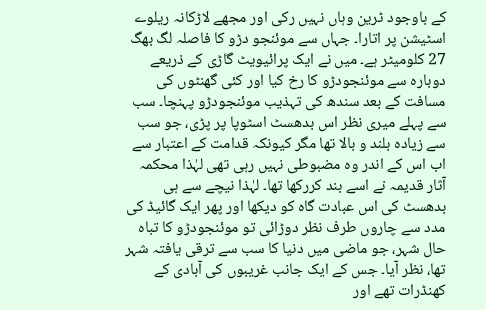کے باوجود ٹرین وہاں نہیں رکی اور مجھے لاڑکانہ ریلوے اسٹیشن پر اتارا۔ جہاں سے موئنجو دڑو کا فاصلہ لگ بھگ 27 کلومیٹر ہے۔ میں نے ایک پرائیویٹ گاڑی کے ذریعے دوبارہ سے موئنجودڑو کا رخ کیا اور کئی گھنٹوں کی مسافت کے بعد سندھ کی تہذیب موئنجودڑو پہنچا۔ سب سے پہلے میری نظر اس بدھسٹ اسٹوپا پر پڑی، جو سب سے زیادہ بلند و بالا تھا مگر کیونکہ قدامت کے اعتبار سے اب اس کے اندر وہ مضبوطی نہیں رہی تھی لہٰذا محکمہ آثار قدیمہ نے اسے بند کررکھا تھا۔ لہٰذا نیچے سے ہی بدھسٹ کی اس عبادت گاہ کو دیکھا اور پھر ایک گائیڈ کی مدد سے چاروں طرف نظر دوڑائی تو موئنجودڑو کا تباہ حال شہر، جو ماضی میں دنیا کا سب سے ترقی یافتہ شہر تھا، نظر آیا۔ جس کے ایک جانب غریبوں کی آبادی کے کھنڈرات تھے اور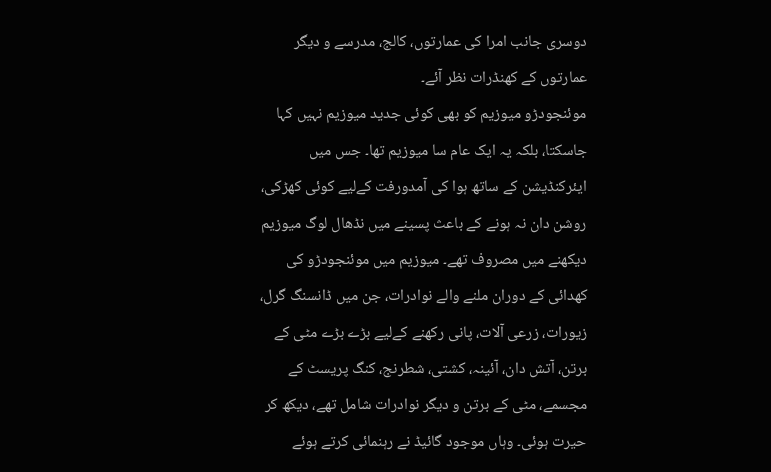دوسری جانب امرا کی عمارتوں، کالج، مدرسے و دیگر عمارتوں کے کھنڈرات نظر آئے۔
موئنجودڑو میوزیم کو بھی کوئی جدید میوزیم نہیں کہا جاسکتا، بلکہ یہ ایک عام سا میوزیم تھا۔ جس میں ایئرکنڈیشن کے ساتھ ہوا کی آمدورفت کےلیے کوئی کھڑکی، روشن دان نہ ہونے کے باعث پسینے میں نڈھال لوگ میوزیم دیکھنے میں مصروف تھے۔ میوزیم میں موئنجودڑو کی کھدائی کے دوران ملنے والے نوادرات، جن میں ڈانسنگ گرل، زیورات، زرعی آلات، پانی رکھنے کےلیے بڑے بڑے مٹی کے برتن، آتش دان، آئینہ، کشتی، شطرنج، کنگ پریسٹ کے مجسمے، مٹی کے برتن و دیگر نوادرات شامل تھے، دیکھ کر حیرت ہوئی۔ وہاں موجود گائیڈ نے رہنمائی کرتے ہوئے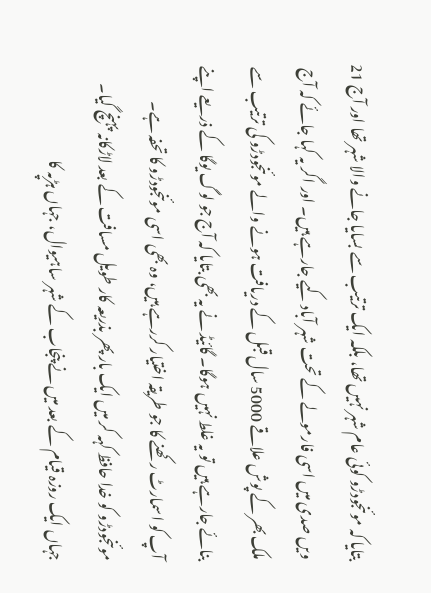بتایا کہ موئنجودڑو کوئی عام شہر نہیں تھا، بلکہ ایک ترتیب سے بسایا جانے والا شہر تھا اور آج 21 ویں صدی میں اسی فارمولے کے تحت شہر آباد کیے جارہے ہیں۔ اور اگر یہ کہا جائے کہ آج ملک بھر کے پوش علاقے 5000 سال قبل کے دریافت ہونے والے موئنجودڑو کی ترتیب سے بنائے جارہے ہیں تو یہ غلط نہیں ہوگا۔ گائیڈ نے یہ بھی بتایا کہ آج جو لوگ یوگا کے ذریعے اپنے آپ کو اسمارٹ رکھنے کا جو طریقہ اختیار کررہے ہیں، وہ بھی اسی موئنجودڑو کا تحفہ ہے۔
موئنجودڑو کو خدا حافظ کہہ کر میں ایک بار پھر بذریعہ کار طویل مسافت کے بعد لاڑکانہ پہنچ گیا۔ جہاں ایک روزہ قیام کے بعد میں نے پنجاب کے شہر ساہیوال، جہاں ہڑپہ کا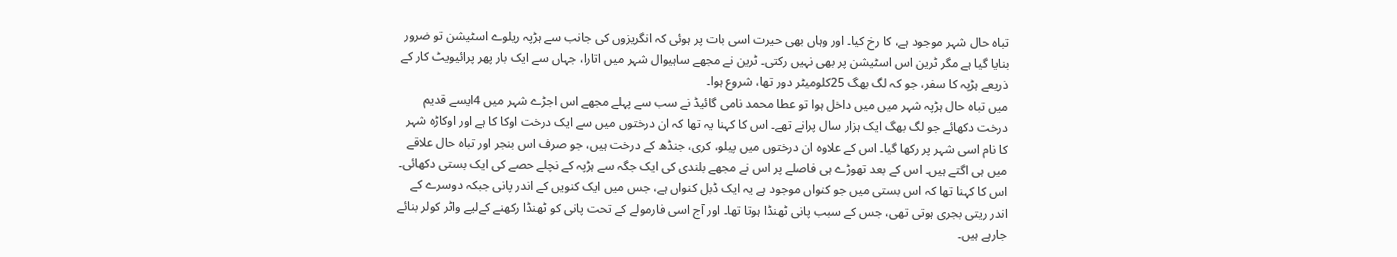تباہ حال شہر موجود ہے، کا رخ کیا۔ اور وہاں بھی حیرت اسی بات پر ہوئی کہ انگریزوں کی جانب سے ہڑپہ ریلوے اسٹیشن تو ضرور بنایا گیا ہے مگر ٹرین اس اسٹیشن پر بھی نہیں رکتی۔ ٹرین نے مجھے ساہیوال شہر میں اتارا، جہاں سے ایک بار پھر پرائیویٹ کار کے ذریعے ہڑپہ کا سفر، جو کہ لگ بھگ 25کلومیٹر دور تھا، شروع ہوا۔
میں تباہ حال ہڑپہ شہر میں میں داخل ہوا تو عطا محمد نامی گائیڈ نے سب سے پہلے مجھے اس اجڑے شہر میں 4ایسے قدیم درخت دکھائے جو لگ بھگ ایک ہزار سال پرانے تھے۔ اس کا کہنا یہ تھا کہ ان درختوں میں سے ایک درخت اوکا کا ہے اور اوکاڑہ شہر کا نام اسی شہر پر رکھا گیا۔ اس کے علاوہ ان درختوں میں پیلو، کری، جنڈھ کے درخت ہیں، جو صرف اس بنجر اور تباہ حال علاقے میں ہی اگتے ہیں۔ اس کے بعد تھوڑے ہی فاصلے پر اس نے مجھے بلندی کی ایک جگہ سے ہڑپہ کے نچلے حصے کی ایک بستی دکھائی۔ اس کا کہنا تھا کہ اس بستی میں جو کنواں موجود ہے یہ ایک ڈبل کنواں ہے، جس میں ایک کنویں کے اندر پانی جبکہ دوسرے کے اندر ریتی بجری ہوتی تھی، جس کے سبب پانی ٹھنڈا ہوتا تھا۔ اور آج اسی فارمولے کے تحت پانی کو ٹھنڈا رکھنے کےلیے واٹر کولر بنائے جارہے ہیں۔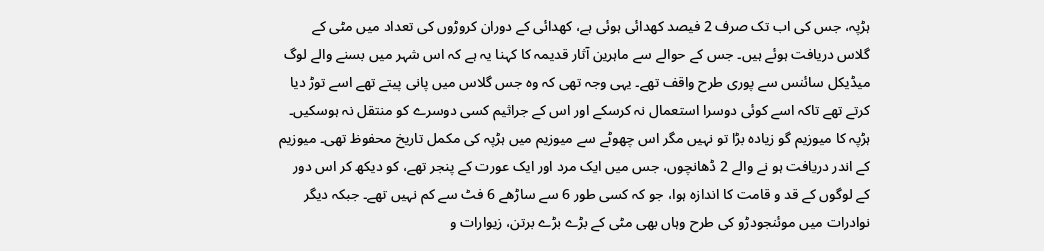ہڑپہ، جس کی اب تک صرف 2 فیصد کھدائی ہوئی ہے، کھدائی کے دوران کروڑوں کی تعداد میں مٹی کے گلاس دریافت ہوئے ہیں۔ جس کے حوالے سے ماہرین آثار قدیمہ کا کہنا یہ ہے کہ اس شہر میں بسنے والے لوگ میڈیکل سائنس سے پوری طرح واقف تھے۔ یہی وجہ تھی کہ وہ جس گلاس میں پانی پیتے تھے اسے توڑ دیا کرتے تھے تاکہ اسے کوئی دوسرا استعمال نہ کرسکے اور اس کے جراثیم کسی دوسرے کو منتقل نہ ہوسکیں۔
ہڑپہ کا میوزیم گو زیادہ بڑا تو نہیں مگر اس چھوٹے سے میوزیم میں ہڑپہ کی مکمل تاریخ محفوظ تھی۔ میوزیم کے اندر دریافت ہو نے والے 2 ڈھانچوں، جس میں ایک مرد اور ایک عورت کے پنجر تھے، کو دیکھ کر اس دور کے لوگوں کے قد و قامت کا اندازہ ہوا، جو کہ کسی طور 6 سے ساڑھے 6 فٹ سے کم نہیں تھے۔ جبکہ دیگر نوادرات میں موئنجودڑو کی طرح وہاں بھی مٹی کے بڑے بڑے برتن، زیوارات و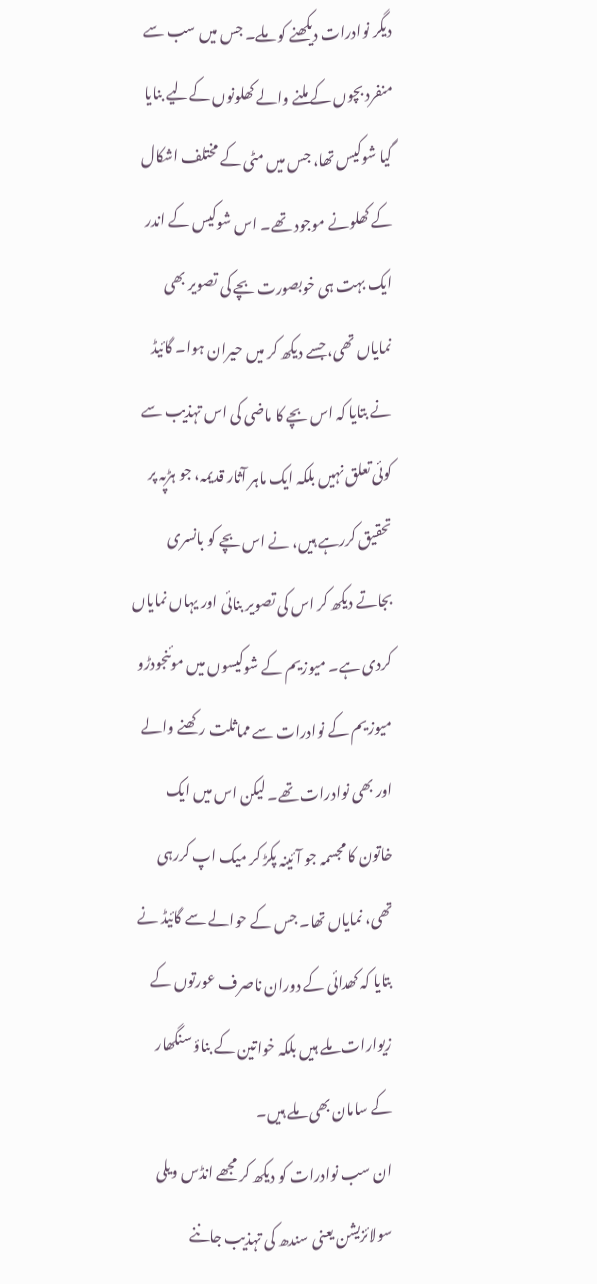دیگر نوادرات دیکھنے کو ملے۔ جس میں سب سے منفرد بچوں کے ملنے والے کھلونوں کےلیے بنایا گیا شوکیس تھا، جس میں مٹی کے مختلف اشکال کے کھلونے موجود تھے۔ اس شوکیس کے اندر ایک بہت ہی خوبصورت بچے کی تصویر بھی نمایاں تھی، جسے دیکھ کر میں حیران ہوا۔ گائیڈ نے بتایا کہ اس بچے کا ماضی کی اس تہذیب سے کوئی تعلق نہیں بلکہ ایک ماہر آثار قدیمہ، جو ہڑپہ پر تحقیق کررہے ہیں، نے اس بچے کو بانسری بجاتے دیکھ کر اس کی تصویر بنائی اور یہاں نمایاں کردی ہے۔ میوزیم کے شوکیسوں میں موئنجودڑو میوزیم کے نوادرات سے مماثلت رکھنے والے اور بھی نوادرات تھے۔ لیکن اس میں ایک خاتون کا مجسمہ جو آئینہ پکڑ کر میک اپ کررہی تھی، نمایاں تھا۔ جس کے حوالے سے گائیڈ نے بتایا کہ کھدائی کے دوران ناصرف عورتوں کے زیوارات ملے ہیں بلکہ خواتین کے بناؤ سنگھار کے سامان بھی ملے ہیں۔
ان سب نوادرات کو دیکھ کر مجھے انڈس ویلی سولائزیشن یعنی سندھ کی تہذیب جاننے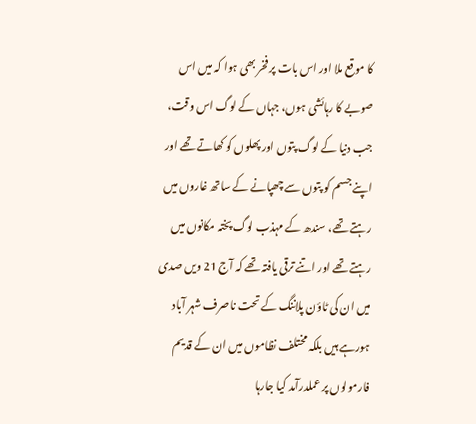کا موقع ملا اور اس بات پر فخر بھی ہوا کہ میں اس صوبے کا رہائشی ہوں، جہاں کے لوگ اس وقت، جب دنیا کے لوگ پتوں اور پھلوں کو کھاتے تھے اور اپنے جسم کو پتوں سے چھپانے کے ساتھ غاروں میں رہتے تھے، سندھ کے مہذب لوگ پختہ مکانوں میں رہتے تھے اور اتنے ترقی یافتہ تھے کہ آج 21 ویں صدی میں ان کی ٹاؤن پلاننگ کے تحت ناصرف شہر آباد ہورہے ہیں بلکہ مختلف نظاموں میں ان کے قدیم فارمولوں پر عملدرآمد کیا جارہا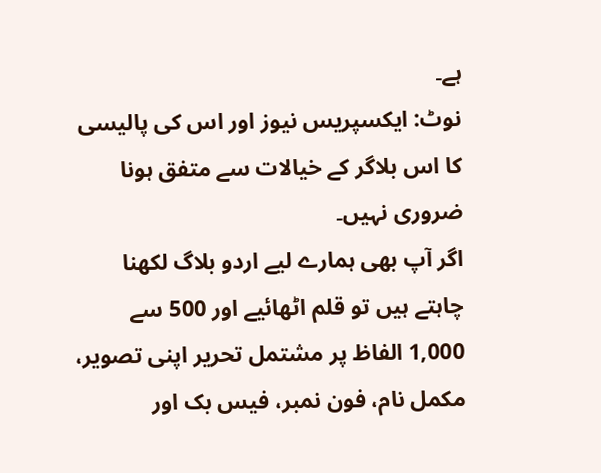ہے۔
نوٹ: ایکسپریس نیوز اور اس کی پالیسی کا اس بلاگر کے خیالات سے متفق ہونا ضروری نہیں۔
اگر آپ بھی ہمارے لیے اردو بلاگ لکھنا چاہتے ہیں تو قلم اٹھائیے اور 500 سے 1,000 الفاظ پر مشتمل تحریر اپنی تصویر، مکمل نام، فون نمبر، فیس بک اور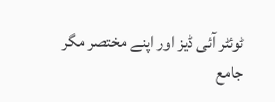ٹوئٹر آئی ڈیز اور اپنے مختصر مگر جامع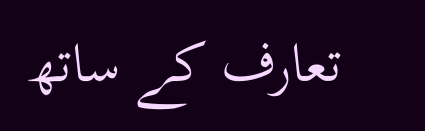تعارف کے ساتھ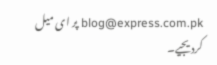blog@express.com.pk پر ای میل کردیجیے۔